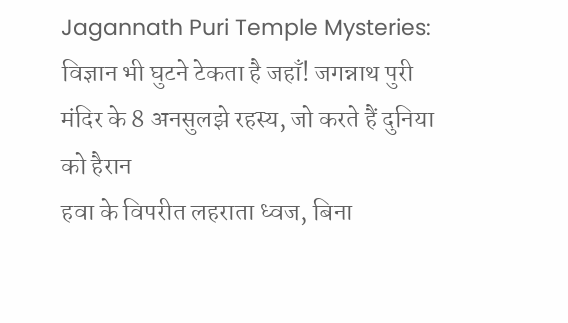Jagannath Puri Temple Mysteries: विज्ञान भी घुटने टेकता है जहाँ! जगन्नाथ पुरी मंदिर के 8 अनसुलझे रहस्य, जो करते हैं दुनिया को हैरान
हवा के विपरीत लहराता ध्वज, बिना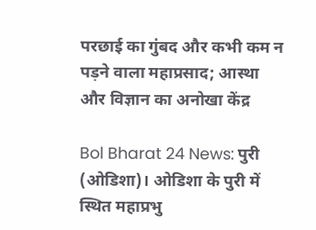परछाई का गुंबद और कभी कम न पड़ने वाला महाप्रसाद; आस्था और विज्ञान का अनोखा केंद्र

Bol Bharat 24 News: पुरी (ओडिशा)। ओडिशा के पुरी में स्थित महाप्रभु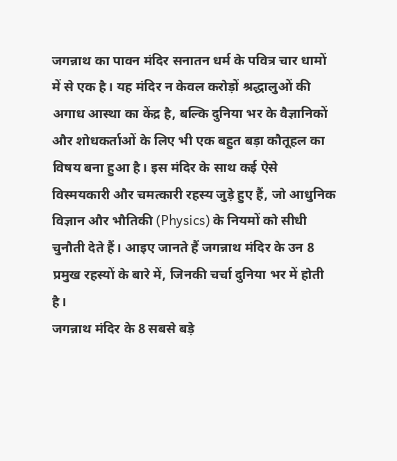जगन्नाथ का पावन मंदिर सनातन धर्म के पवित्र चार धामों में से एक है। यह मंदिर न केवल करोड़ों श्रद्धालुओं की अगाध आस्था का केंद्र है, बल्कि दुनिया भर के वैज्ञानिकों और शोधकर्ताओं के लिए भी एक बहुत बड़ा कौतूहल का विषय बना हुआ है। इस मंदिर के साथ कई ऐसे विस्मयकारी और चमत्कारी रहस्य जुड़े हुए हैं, जो आधुनिक विज्ञान और भौतिकी (Physics) के नियमों को सीधी चुनौती देते हैं। आइए जानते हैं जगन्नाथ मंदिर के उन 8 प्रमुख रहस्यों के बारे में, जिनकी चर्चा दुनिया भर में होती है।
जगन्नाथ मंदिर के 8 सबसे बड़े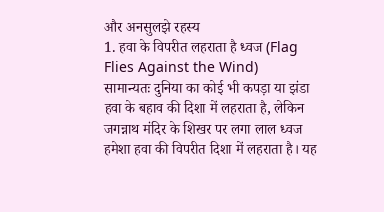और अनसुलझे रहस्य
1. हवा के विपरीत लहराता है ध्वज (Flag Flies Against the Wind)
सामान्यतः दुनिया का कोई भी कपड़ा या झंडा हवा के बहाव की दिशा में लहराता है, लेकिन जगन्नाथ मंदिर के शिखर पर लगा लाल ध्वज हमेशा हवा की विपरीत दिशा में लहराता है। यह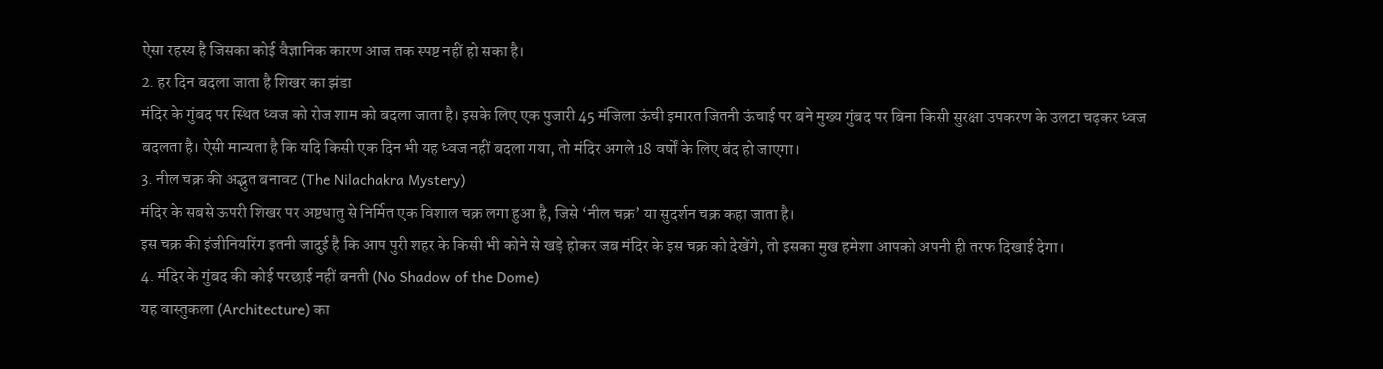ऐसा रहस्य है जिसका कोई वैज्ञानिक कारण आज तक स्पष्ट नहीं हो सका है।
2. हर दिन बदला जाता है शिखर का झंडा
मंदिर के गुंबद पर स्थित ध्वज को रोज शाम को बदला जाता है। इसके लिए एक पुजारी 45 मंजिला ऊंची इमारत जितनी ऊंचाई पर बने मुख्य गुंबद पर बिना किसी सुरक्षा उपकरण के उलटा चढ़कर ध्वज बदलता है। ऐसी मान्यता है कि यदि किसी एक दिन भी यह ध्वज नहीं बदला गया, तो मंदिर अगले 18 वर्षों के लिए बंद हो जाएगा।
3. नील चक्र की अद्भुत बनावट (The Nilachakra Mystery)
मंदिर के सबसे ऊपरी शिखर पर अष्टधातु से निर्मित एक विशाल चक्र लगा हुआ है, जिसे ‘नील चक्र’ या सुदर्शन चक्र कहा जाता है।
इस चक्र की इंजीनियरिंग इतनी जादुई है कि आप पुरी शहर के किसी भी कोने से खड़े होकर जब मंदिर के इस चक्र को देखेंगे, तो इसका मुख हमेशा आपको अपनी ही तरफ दिखाई देगा।
4. मंदिर के गुंबद की कोई परछाई नहीं बनती (No Shadow of the Dome)
यह वास्तुकला (Architecture) का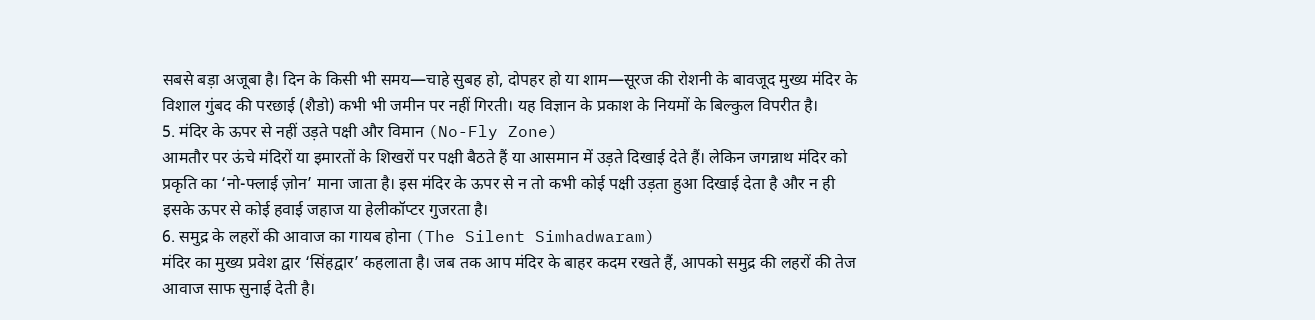सबसे बड़ा अजूबा है। दिन के किसी भी समय—चाहे सुबह हो, दोपहर हो या शाम—सूरज की रोशनी के बावजूद मुख्य मंदिर के विशाल गुंबद की परछाई (शैडो) कभी भी जमीन पर नहीं गिरती। यह विज्ञान के प्रकाश के नियमों के बिल्कुल विपरीत है।
5. मंदिर के ऊपर से नहीं उड़ते पक्षी और विमान (No-Fly Zone)
आमतौर पर ऊंचे मंदिरों या इमारतों के शिखरों पर पक्षी बैठते हैं या आसमान में उड़ते दिखाई देते हैं। लेकिन जगन्नाथ मंदिर को प्रकृति का ‘नो-फ्लाई ज़ोन’ माना जाता है। इस मंदिर के ऊपर से न तो कभी कोई पक्षी उड़ता हुआ दिखाई देता है और न ही इसके ऊपर से कोई हवाई जहाज या हेलीकॉप्टर गुजरता है।
6. समुद्र के लहरों की आवाज का गायब होना (The Silent Simhadwaram)
मंदिर का मुख्य प्रवेश द्वार ‘सिंहद्वार’ कहलाता है। जब तक आप मंदिर के बाहर कदम रखते हैं, आपको समुद्र की लहरों की तेज आवाज साफ सुनाई देती है।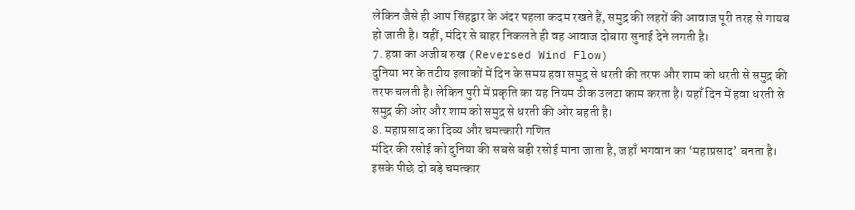लेकिन जैसे ही आप सिंहद्वार के अंदर पहला कदम रखते हैं, समुद्र की लहरों की आवाज पूरी तरह से गायब हो जाती है। वहीं, मंदिर से बाहर निकलते ही वह आवाज दोबारा सुनाई देने लगती है।
7. हवा का अजीब रुख (Reversed Wind Flow)
दुनिया भर के तटीय इलाकों में दिन के समय हवा समुद्र से धरती की तरफ और शाम को धरती से समुद्र की तरफ चलती है। लेकिन पुरी में प्रकृति का यह नियम ठीक उलटा काम करता है। यहाँ दिन में हवा धरती से समुद्र की ओर और शाम को समुद्र से धरती की ओर बहती है।
8. महाप्रसाद का दिव्य और चमत्कारी गणित
मंदिर की रसोई को दुनिया की सबसे बड़ी रसोई माना जाता है, जहाँ भगवान का ‘महाप्रसाद’ बनता है। इसके पीछे दो बड़े चमत्कार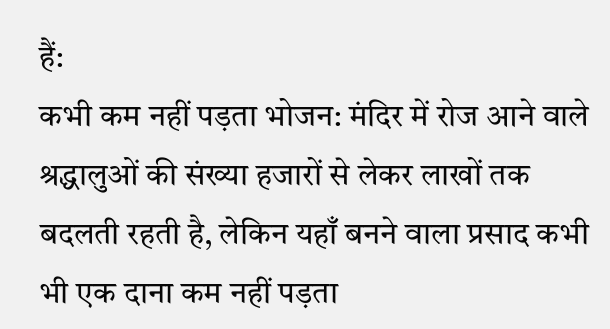हैं:
कभी कम नहीं पड़ता भोजन: मंदिर में रोज आने वाले श्रद्धालुओं की संख्या हजारों से लेकर लाखों तक बदलती रहती है, लेकिन यहाँ बनने वाला प्रसाद कभी भी एक दाना कम नहीं पड़ता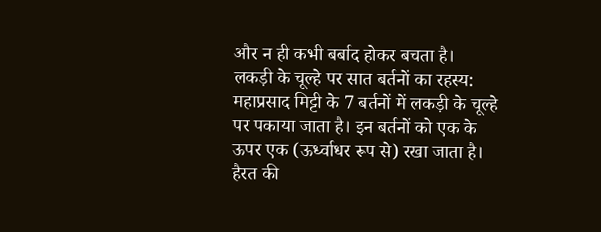और न ही कभी बर्बाद होकर बचता है।
लकड़ी के चूल्हे पर सात बर्तनों का रहस्य: महाप्रसाद मिट्टी के 7 बर्तनों में लकड़ी के चूल्हे पर पकाया जाता है। इन बर्तनों को एक के ऊपर एक (ऊर्ध्वाधर रूप से) रखा जाता है। हैरत की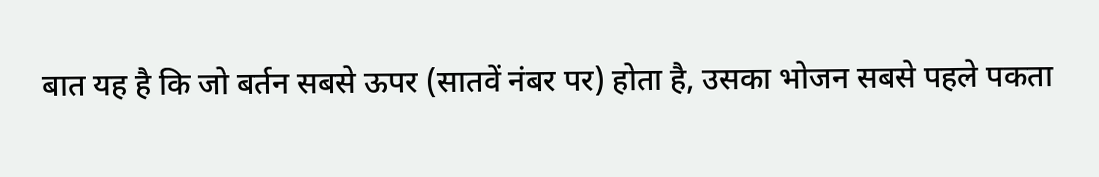बात यह है कि जो बर्तन सबसे ऊपर (सातवें नंबर पर) होता है, उसका भोजन सबसे पहले पकता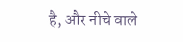है, और नीचे वाले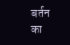बर्तन का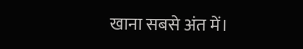खाना सबसे अंत में।